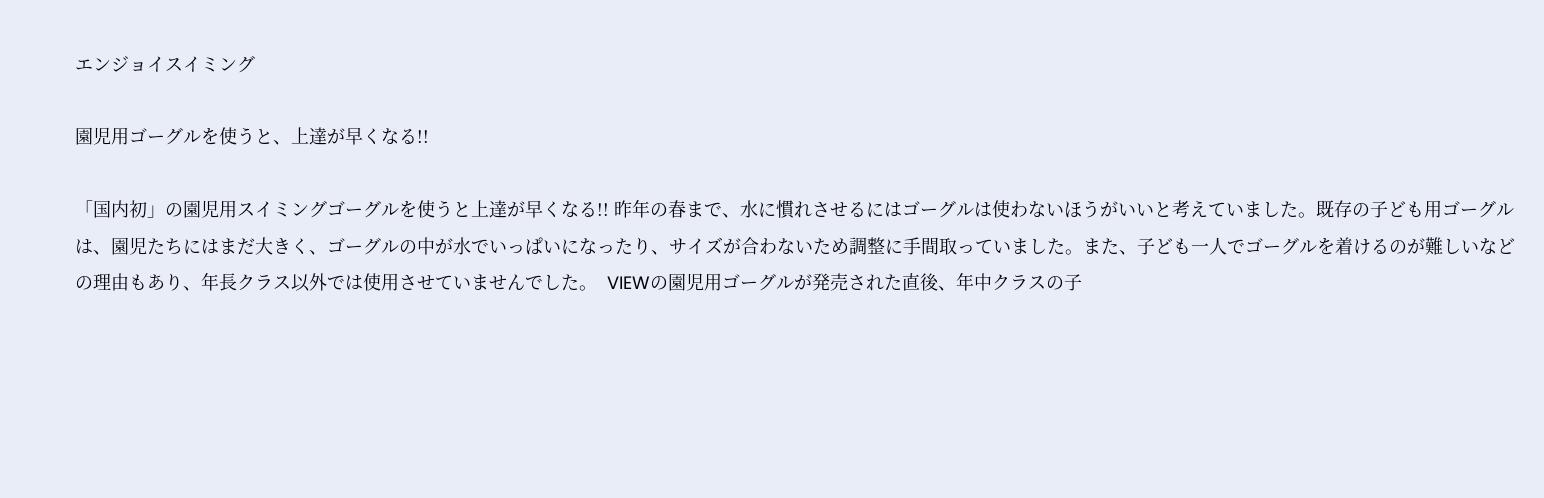エンジョイスイミング

園児用ゴーグルを使うと、上達が早くなる!!

「国内初」の園児用スイミングゴーグルを使うと上達が早くなる!! 昨年の春まで、水に慣れさせるにはゴーグルは使わないほうがいいと考えていました。既存の子ども用ゴーグルは、園児たちにはまだ大きく、ゴーグルの中が水でいっぱいになったり、サイズが合わないため調整に手間取っていました。また、子ども一人でゴーグルを着けるのが難しいなどの理由もあり、年長クラス以外では使用させていませんでした。  VIEWの園児用ゴーグルが発売された直後、年中クラスの子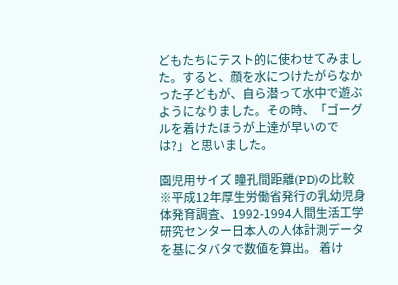どもたちにテスト的に使わせてみました。すると、顔を水につけたがらなかった子どもが、自ら潜って水中で遊ぶようになりました。その時、「ゴーグルを着けたほうが上達が早いのでは?」と思いました。

園児用サイズ 瞳孔間距離(PD)の比較 ※平成12年厚生労働省発行の乳幼児身体発育調査、1992-1994人間生活工学研究センター日本人の人体計測データを基にタバタで数値を算出。 着け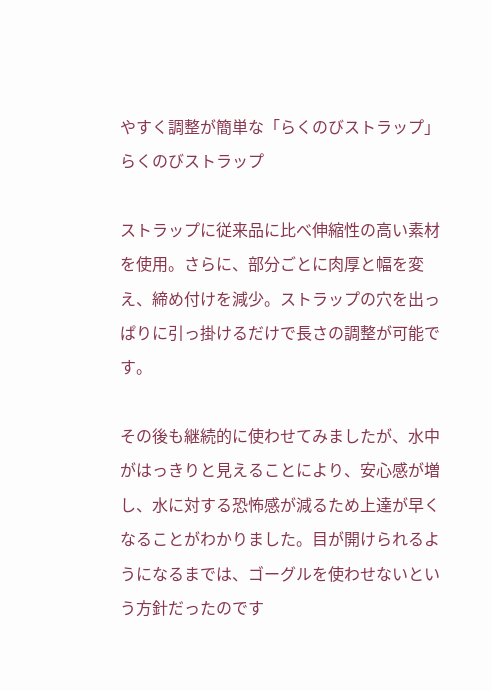やすく調整が簡単な「らくのびストラップ」 らくのびストラップ

ストラップに従来品に比べ伸縮性の高い素材を使用。さらに、部分ごとに肉厚と幅を変え、締め付けを減少。ストラップの穴を出っぱりに引っ掛けるだけで長さの調整が可能です。

その後も継続的に使わせてみましたが、水中がはっきりと見えることにより、安心感が増し、水に対する恐怖感が減るため上達が早くなることがわかりました。目が開けられるようになるまでは、ゴーグルを使わせないという方針だったのです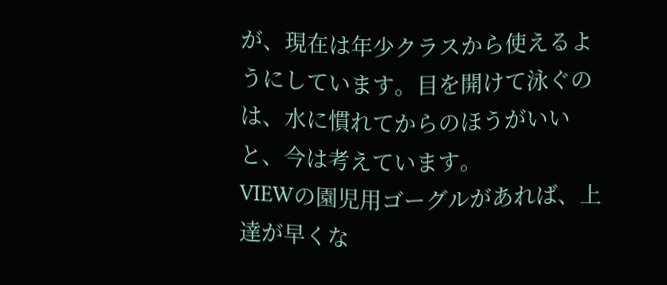が、現在は年少クラスから使えるようにしています。目を開けて泳ぐのは、水に慣れてからのほうがいいと、今は考えています。
VIEWの園児用ゴーグルがあれば、上達が早くな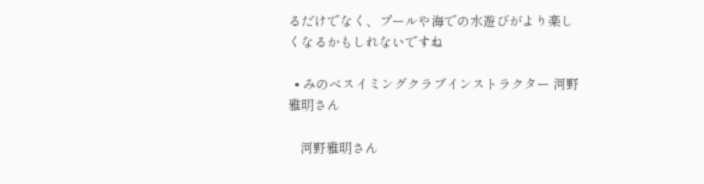るだけでなく、プールや海での水遊びがより楽しくなるかもしれないですね

  • みのべスイミングクラブインストラクター 河野雅明さん

    河野雅明さん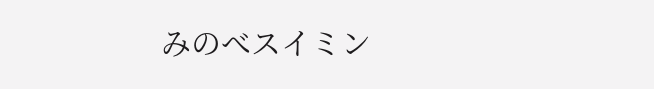みのべスイミン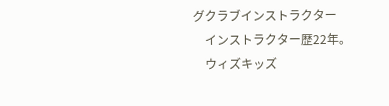グクラブインストラクター
    インストラクター歴22年。
    ウィズキッズ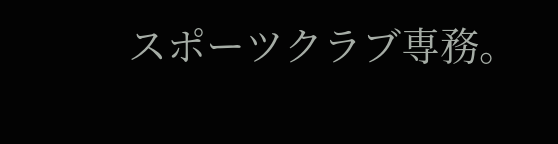スポーツクラブ専務。